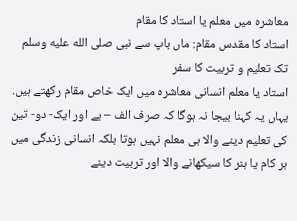معاشرہ میں معلم یا استاد کا مقام
استاد کا مقدس مقام: ماں باپ سے نبی صلى الله عليه وسلم تک تعلیم و تربیت کا سفر
استاد یا معلم انسانی معاشرہ میں ایک خاص مقام رکھتے ہیں. یہاں یہ کہنا بیجا نہ ہوگا کہ صرف الف – بے اور ایک- دو- تین کی تعلیم دینے والا ہی معلم نہیں ہوتا بلکہ انسانی زندگی میں ہر کام یا ہنر کا سیکھانے والا اور تربیت دینے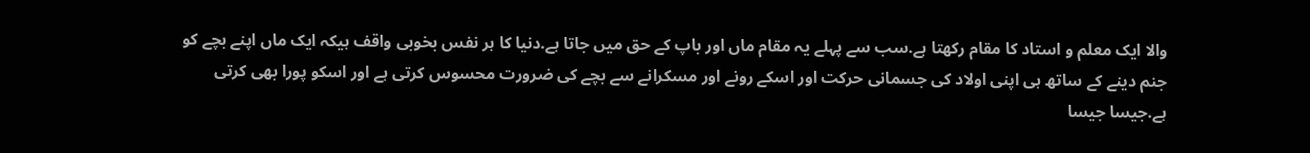والا ایک معلم و استاد کا مقام رکھتا ہے.سب سے پہلے یہ مقام ماں اور باپ کے حق میں جاتا ہے.دنیا کا ہر نفس بخوبی واقف ہیکہ ایک ماں اپنے بچے کو جنم دینے کے ساتھ ہی اپنی اولاد کی جسمانی حرکت اور اسکے رونے اور مسکرانے سے بچے کی ضرورت محسوس کرتی ہے اور اسکو پورا بھی کرتی ہے.جیسا جیسا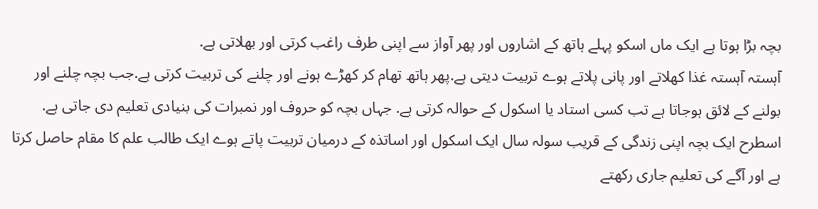بچہ بڑا ہوتا ہے ایک ماں اسکو پہلے ہاتھ کے اشاروں اور پھر آواز سے اپنی طرف راغب کرتی اور بھلاتی ہے.
آہستہ آہستہ غذا کھلاتے اور پانی پلاتے ہوے تربیت دیتی ہے.پھر ہاتھ تھام کر کھڑے ہونے اور چلنے کی تربیت کرتی ہے.جب بچہ چلنے اور بولنے کے لائق ہوجاتا ہے تب کسی استاد یا اسکول کے حوالہ کرتی ہے. جہاں بچہ کو حروف اور نمبرات کی بنیادی تعلیم دی جاتی ہے. اسطرح ایک بچہ اپنی زندگی کے قریب سولہ سال ایک اسکول اور اساتذہ کے درمیان تربیت پاتے ہوے ایک طالب علم کا مقام حاصل کرتا ہے اور آگے کی تعلیم جاری رکھتے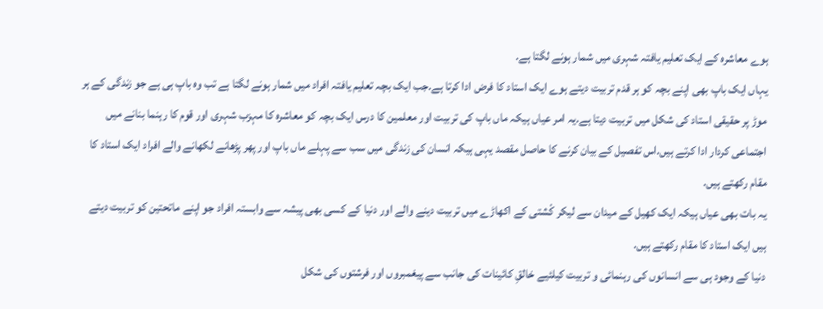ہوے معاشرہ کے ایک تعلیم یافتہ شہری میں شمار ہونے لگتا ہے.
یہاں ایک باپ بھی اپنے بچہ کو ہر قدم تربیت دیتے ہوے ایک استاد کا فرض ادا کرتا ہے.جب ایک بچہ تعلیم یافتہ افراد میں شمار ہونے لگتا ہے تب وہ باپ ہی ہے جو زندگی کے ہر موڑ پر حقیقی استاد کی شکل میں تربیت دیتا ہے.یہ امر عیاں ہیکہ ماں باپ کی تربیت اور معلمین کا درس ایک بچہ کو معاشرہ کا مہزب شہری اور قوم کا رہنما بنانے میں اجتماعی کردار ادا کرتے ہیں.اس تفصیل کے بیان کرنے کا حاصل مقصد یہی ہیکہ انسان کی زندگی میں سب سے پہلے ماں باپ اور پھر پڑھانے لکھانے والے افراد ایک استاد کا مقام رکھتے ہیں.
یہ بات بھی عیاں ہیکہ ایک کھیل کے میدان سے لیکر کْشتی کے اکھاڑے میں تربیت دینے والے اور دنیا کے کسی بھی پیشہ سے وابستہ افراد جو اپنے ماتحتین کو تربیت دیتے ہیں ایک استاد کا مقام رکھتے ہیں.
دنیا کے وجود ہی سے انسانوں کی رہنمائی و تربیت کیلئیے خالقِ کائینات کی جانب سے پیغمبروں اور فرشتوں کی شکل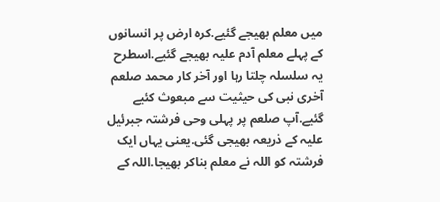میں معلم بھیجے گئیے.کرہ ارض پر انسانوں کے پہلے معلم آدم علیہ بھیجے گئیے.اسطرح یہ سلسلہ چلتا رہا اور آخر کار محمد صلعم آخری نبی کی حیثیت سے مبعوث کئیے گئیے.آپ صلعم پر پہلی وحی فرشتہ جبرئیل علیہ کے ذریعہ بھیجی گئی.یعنی یہاں ایک فرشتہ کو اللہ نے معلم بناکر بھیجا.اللہ کے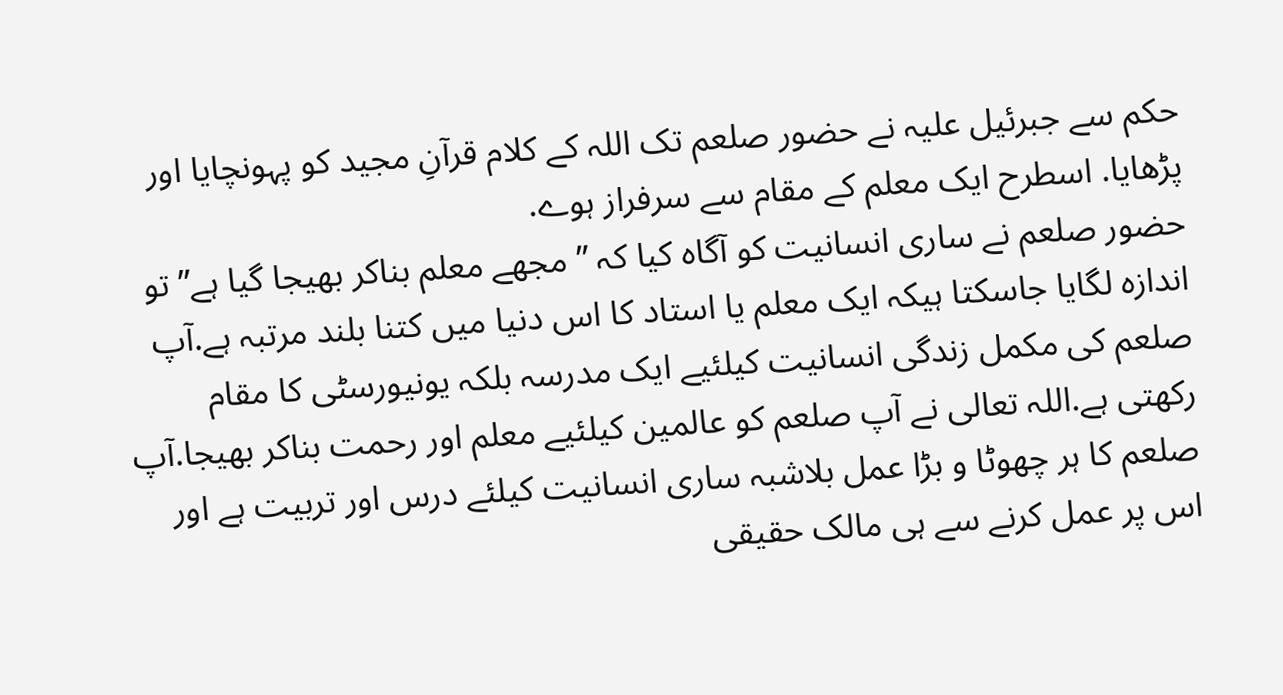حکم سے جبرئیل علیہ نے حضور صلعم تک اللہ کے کلام قرآنِ مجید کو پہونچایا اور پڑھایا. اسطرح ایک معلم کے مقام سے سرفراز ہوے.
حضور صلعم نے ساری انسانیت کو آگاہ کیا کہ ” مجھے معلم بناکر بھیجا گیا ہے” تو اندازہ لگایا جاسکتا ہیکہ ایک معلم یا استاد کا اس دنیا میں کتنا بلند مرتبہ ہے.آپ صلعم کی مکمل زندگی انسانیت کیلئیے ایک مدرسہ بلکہ یونیورسٹی کا مقام رکھتی ہے.اللہ تعالی نے آپ صلعم کو عالمین کیلئیے معلم اور رحمت بناکر بھیجا.آپ صلعم کا ہر چھوٹا و بڑا عمل بلاشبہ ساری انسانیت کیلئے درس اور تربیت ہے اور اس پر عمل کرنے سے ہی مالک حقیقی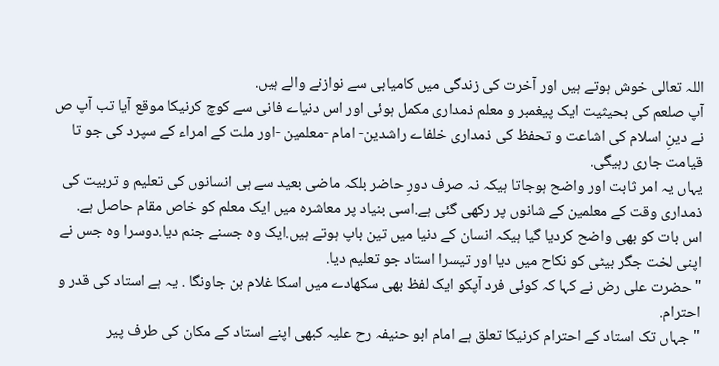اللہ تعالی خوش ہوتے ہیں اور آخرت کی زندگی میں کامیابی سے نوازنے والے ہیں.
آپ صلعم کی بحیثیت ایک پیغمبر و معلم ذمداری مکمل ہوئی اور اس دنیاے فانی سے کوچ کرنیکا موقع آیا تب آپ ص نے دینِ اسلام کی اشاعت و تحفظ کی ذمداری خلفاے راشدین- امام -معلمین -اور ملت کے امراء کے سپرد کی جو تا قیامت جاری رہیگی.
یہاں یہ امر ثابت اور واضح ہوجاتا ہیکہ نہ صرف دورِ حاضر بلکہ ماضی بعید سے ہی انسانوں کی تعلیم و تربیت کی ذمداری وقت کے معلمین کے شانوں پر رکھی گئی ہے.اسی بنیاد پر معاشرہ میں ایک معلم کو خاص مقام حاصل ہے.
اس بات کو بھی واضح کردیا گیا ہیکہ انسان کے دنیا میں تین باپ ہوتے ہیں.ایک وہ جسنے جنم دیا.دوسرا وہ جس نے اپنی لخت جگر بیٹی کو نکاح میں دیا اور تیسرا استاد جو تعلیم دیا.
"حضرت علی رض نے کہا کہ کوئی فرد آپکو ایک لفظ بھی سکھادے میں اسکا غلام بن جاونگا . یہ ہے استاد کی قدر و احترام.
"جہاں تک استاد کے احترام کرنیکا تعلق ہے امام ابو حنیفہ رح علیہ کبھی اپنے استاد کے مکان کی طرف پیر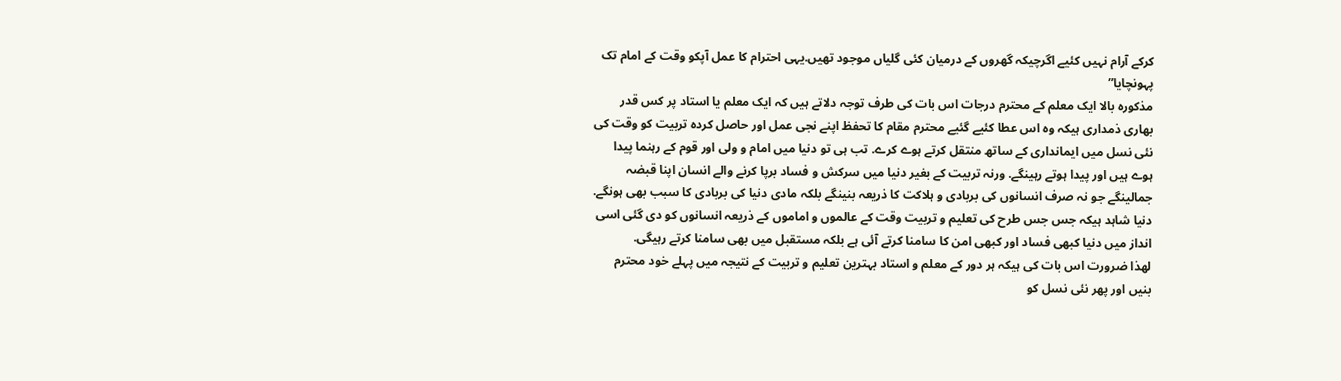کرکے آرام نہیں کئیے اگرچیکہ گھروں کے درمیان کئی گلیاں موجود تھیں.یہی احترام کا عمل آپکو وقت کے امام تک پہونچایا”
مذکورہ بالا ایک معلم کے محترم درجات اس بات کی طرف توجہ دلاتے ہیں کہ ایک معلم یا استاد پر کس قدر بھاری ذمداری ہیکہ وہ اس عطا کئیے گئیے محترم مقام کا تحفظ اپنے نجی عمل اور حاصل کردہ تربیت کو وقت کی نئی نسل میں ایمانداری کے ساتھ منتقل کرتے ہوے کرے. تب ہی تو دنیا میں امام و ولی اور قوم کے رہنما پیدا ہوے ہیں اور پیدا ہوتے رہینگے. ورنہ تربیت کے بغیر دنیا میں سرکش و فساد برپا کرنے والے انسان اپنا قبضہ جمالینگے جو نہ صرف انسانوں کی بربادی و ہلاکت کا ذریعہ بنینگے بلکہ مادی دنیا کی بربادی کا سبب بھی ہونگے.
دنیا شاہد ہیکہ جس جس طرح کی تعلیم و تربیت وقت کے عالموں و اماموں کے ذریعہ انسانوں کو دی گئی اسی انداز میں دنیا کبھی فساد اور کبھی امن کا سامنا کرتے آئی ہے بلکہ مستقبل میں بھی سامنا کرتے رہیگی.
لھذا ضرورت اس بات کی ہیکہ ہر دور کے معلم و استاد بہترین تعلیم و تربیت کے نتیجہ میں پہلے خود محترم بنیں اور پھر نئی نسل کو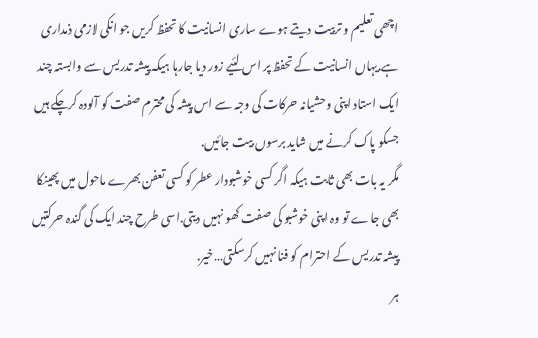اچھی تعلیم و تربیت دیتے ہوے ساری انسانیت کا تحفظ کریں جو انکی لازمی ذمداری ہے.یہاں انسانیت کے تحفظ پر اس لئیے زور دیا جارہا ہیکہ پیشہ تدریس سے وابستہ چند ایک استاد اپنی وحشیانہ حرکات کی وجہ سے اس پیشہ کی محترم صفت کو آلودہ کرچکے ہیں جسکو پاک کرنے میں شاید برسوں بیت جائیں.
مگر یہ بات بھی ثابت ہیکہ اگر کسی خوشبودار عطر کو کسی تعفن بھرے ماحول میں پھینکا بھی جاے تو وہ اپنی خوشبو کی صفت کھو نہیں دیتی.اسی طرح چند ایک کی گندہ حرکتیں پیشہ تدریس کے احترام کو فنا نہیں کرسکتی…خیر.
ہر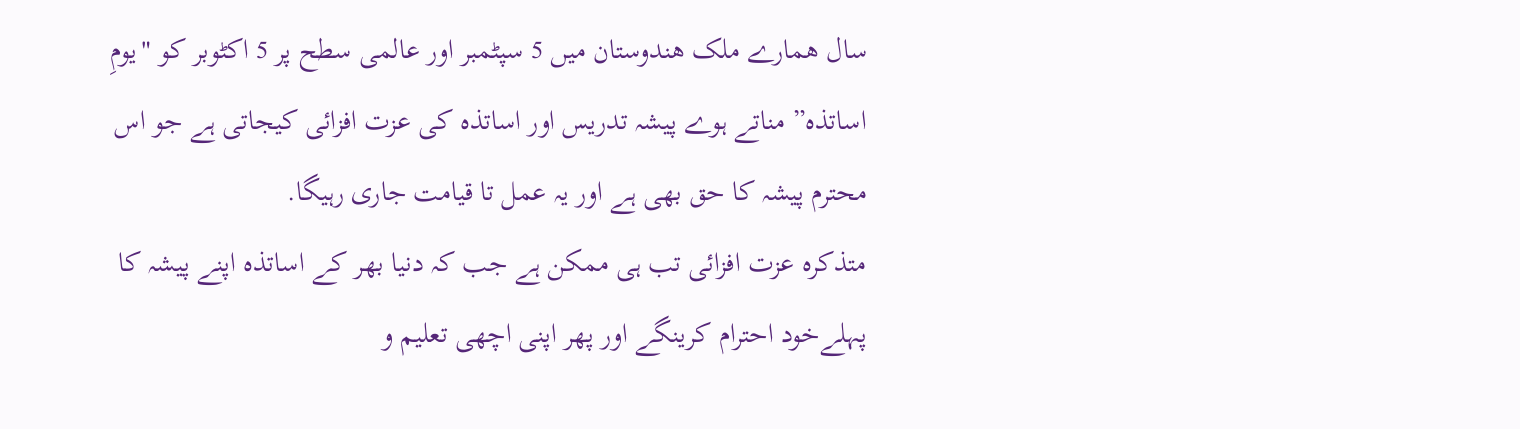سال ھمارے ملک ھندوستان میں 5 سپٹمبر اور عالمی سطح پر 5 اکٹوبر کو "یومِ اساتذہ” مناتے ہوے پیشہ تدریس اور اساتذہ کی عزت افزائی کیجاتی ہے جو اس محترم پیشہ کا حق بھی ہے اور یہ عمل تا قیامت جاری رہیگا.
متذکرہ عزت افزائی تب ہی ممکن ہے جب کہ دنیا بھر کے اساتذہ اپنے پیشہ کا پہلےخود احترام کرینگے اور پھر اپنی اچھی تعلیم و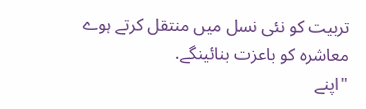تربیت کو نئی نسل میں منتقل کرتے ہوے معاشرہ کو باعزت بنائینگے.
"اپنے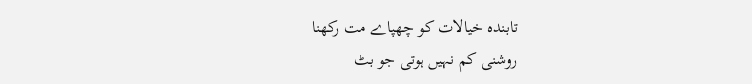تابندہ خیالات کو چھپاے مت رکھنا
روشنی کم نہیں ہوتی جو بٹ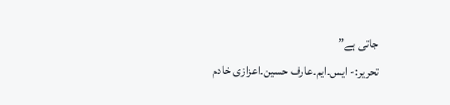جاتی ہے”
تحریر:- ایس۔ایم۔عارف حسین۔اعزازی خادم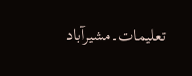تعلیمات۔مشیرآباد